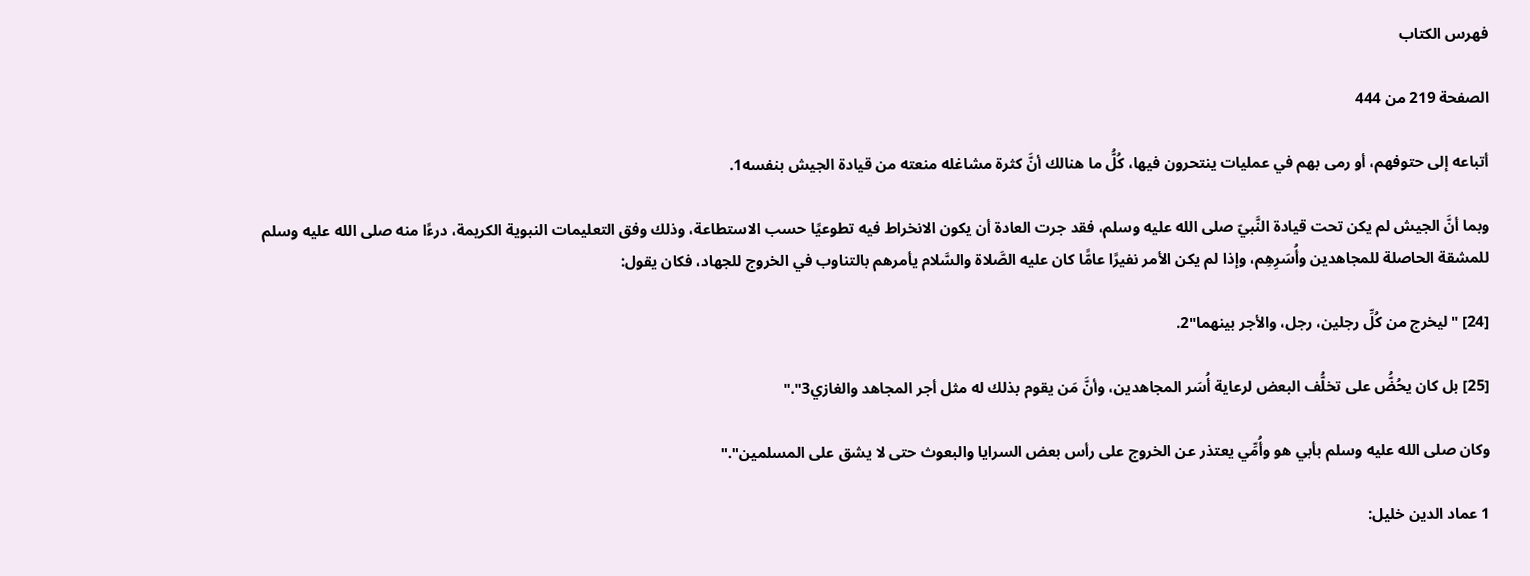فهرس الكتاب

الصفحة 219 من 444

أتباعه إلى حتوفهم، أو رمى بهم في عمليات ينتحرون فيها، كُلُّ ما هنالك أنَّ كثرة مشاغله منعته من قيادة الجيش بنفسه1.

وبما أنَّ الجيش لم يكن تحت قيادة النَّبيّ صلى الله عليه وسلم، فقد جرت العادة أن يكون الانخراط فيه تطوعيًا حسب الاستطاعة، وذلك وفق التعليمات النبوية الكريمة، درءًا منه صلى الله عليه وسلم للمشقة الحاصلة للمجاهدين وأُسَرِهِم، وإذا لم يكن الأمر نفيرًا عامًّا كان عليه الصَّلاة والسَّلام يأمرهم بالتناوب في الخروج للجهاد، فكان يقول:

[24] "ليخرج من كُلِّ رجلين، رجل، والأجر بينهما"2.

[25] بل كان يحُضُّ على تخلُّف البعض لرعاية أُسَر المجاهدين، وأنَّ مَن يقوم بذلك له مثل أجر المجاهد والغازي3"."

وكان صلى الله عليه وسلم بأبي هو وأُمِّي يعتذر عن الخروج على رأس بعض السرايا والبعوث حتى لا يشق على المسلمين"."

1 عماد الدين خليل: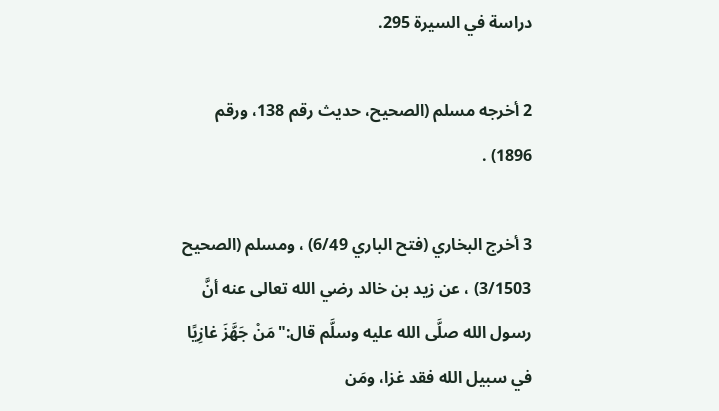دراسة في السيرة 295.

2 أخرجه مسلم (الصحيح، حديث رقم 138، ورقم 1896) .

3 أخرج البخاري (فتح الباري 6/49) ، ومسلم (الصحيح 3/1503) ، عن زيد بن خالد رضي الله تعالى عنه أنَّ رسول الله صلَّى الله عليه وسلَّم قال:"مَنْ جَهَّزَ غازِيًا في سبيل الله فقد غزا، ومَن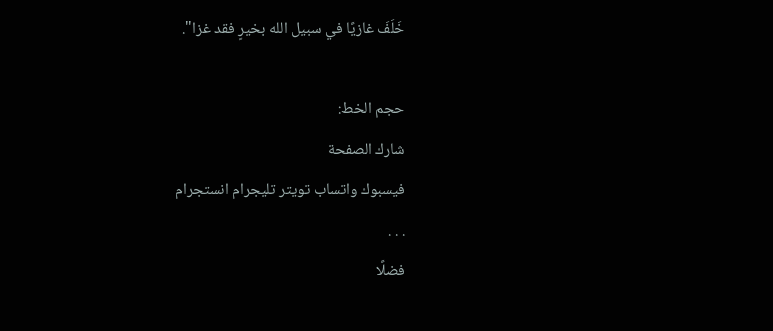خَلَفَ غازيًا في سبيل الله بخيرٍ فقد غزا".

حجم الخط:
شارك الصفحة
فيسبوك واتساب تويتر تليجرام انستجرام
. . .
فضلًا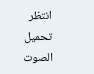انتظر تحميل الصوت